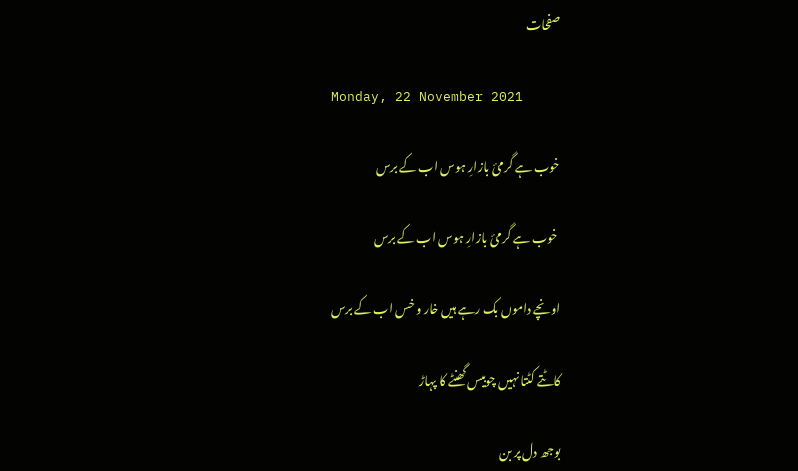صفحات

Monday, 22 November 2021

خوب ہے گرمیٔ بازارِ ہوس اب کے برس

 خوب ہے گرمیٔ بازارِ ہوس اب کے برس

اونچے داموں بک رہے ہیں خار و خس اب کے برس

کاٹتے کٹتا نہیں چوبیس گھنٹے کا پہاڑ

بوجھ دل پر بن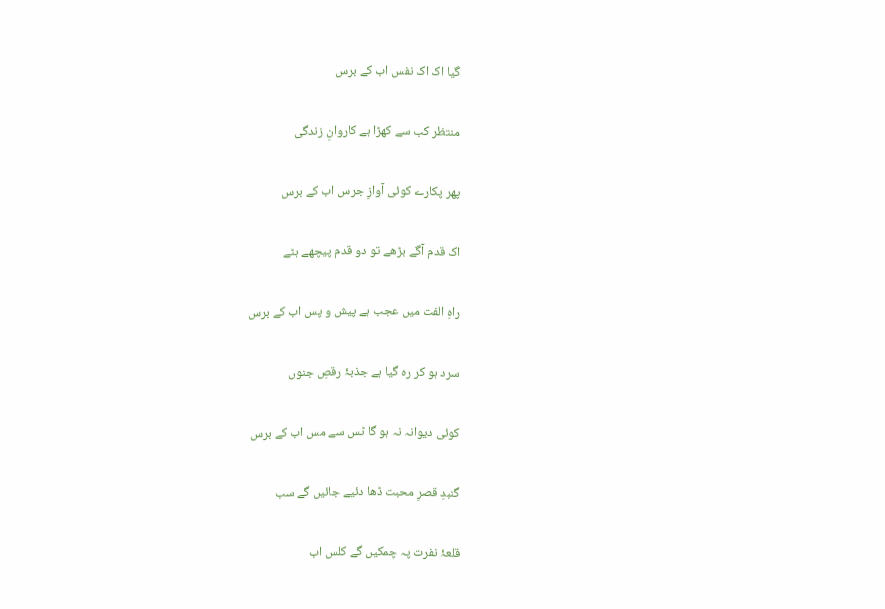گیا اک اک نفس اب کے برس

منتظر کب سے کھڑا ہے کاروانِ زندگی

پھر پکارے کوئی آوازِ جرس اب کے برس

اک قدم آگے بڑھے تو دو قدم پیچھے ہٹے

راہِ الفت میں عجب ہے پیش و پس اب کے برس

سرد ہو کر رہ گیا ہے جذبۂ رقصِ جنوں

کوئی دیوانہ نہ ہو گا ٹس سے مس اب کے برس

گنبدِ قصرِ محبت ڈھا دئیے جائیں گے سب

قلعۂ نفرت پہ چمکیں گے کلس اب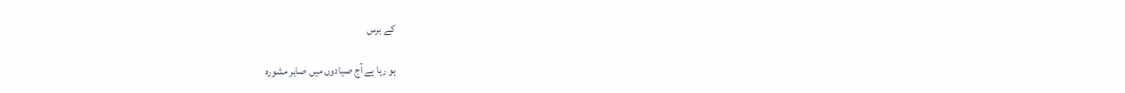کے برس

ہو رہا ہے آج صیادوں میں صابر مشورہ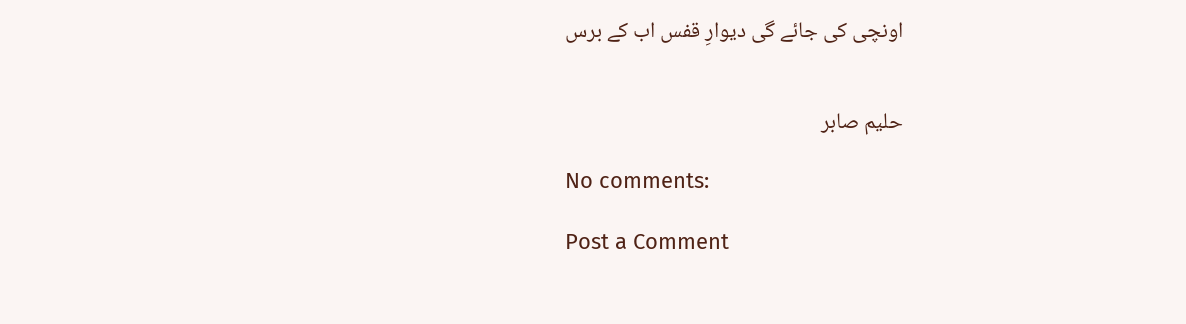اونچی کی جائے گی دیوارِ قفس اب کے برس


حلیم صابر

No comments:

Post a Comment